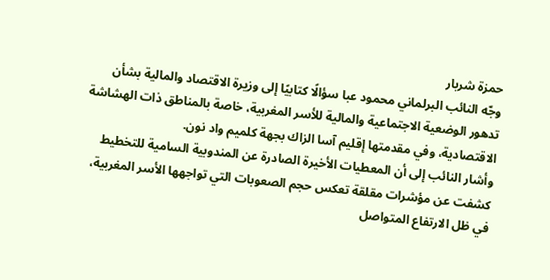حمزة شربار
وجّه النائب البرلماني محمود عبا سؤالًا كتابيًا إلى وزيرة الاقتصاد والمالية بشأن تدهور الوضعية الاجتماعية والمالية للأسر المغربية، خاصة بالمناطق ذات الهشاشة الاقتصادية، وفي مقدمتها إقليم آسا الزاك بجهة كلميم واد نون.
وأشار النائب إلى أن المعطيات الأخيرة الصادرة عن المندوبية السامية للتخطيط كشفت عن مؤشرات مقلقة تعكس حجم الصعوبات التي تواجهها الأسر المغربية، في ظل الارتفاع المتواصل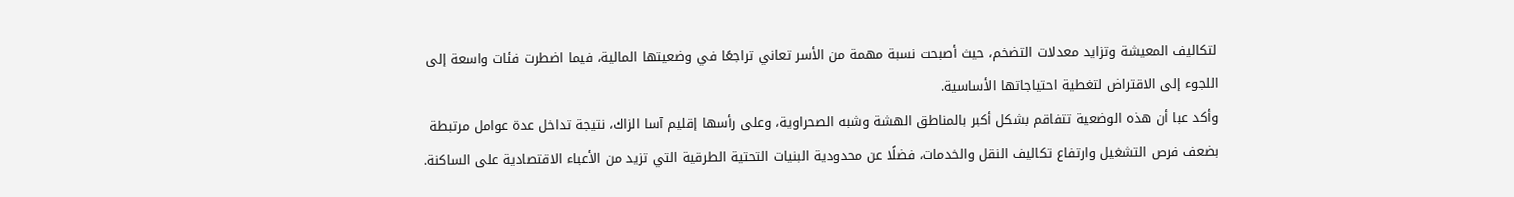لتكاليف المعيشة وتزايد معدلات التضخم، حيث أصبحت نسبة مهمة من الأسر تعاني تراجعًا في وضعيتها المالية، فيما اضطرت فئات واسعة إلى اللجوء إلى الاقتراض لتغطية احتياجاتها الأساسية.
وأكد عبا أن هذه الوضعية تتفاقم بشكل أكبر بالمناطق الهشة وشبه الصحراوية، وعلى رأسها إقليم آسا الزاك، نتيجة تداخل عدة عوامل مرتبطة بضعف فرص التشغيل وارتفاع تكاليف النقل والخدمات، فضلًا عن محدودية البنيات التحتية الطرقية التي تزيد من الأعباء الاقتصادية على الساكنة.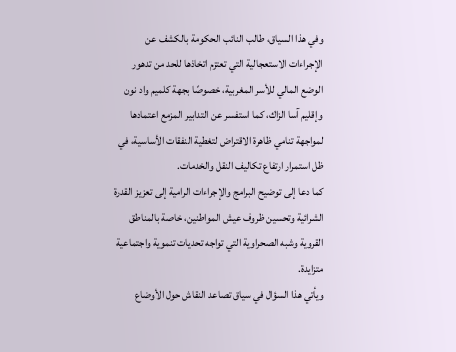وفي هذا السياق، طالب النائب الحكومة بالكشف عن الإجراءات الاستعجالية التي تعتزم اتخاذها للحد من تدهور الوضع المالي للأسر المغربية، خصوصًا بجهة كلميم واد نون وإقليم آسا الزاك، كما استفسر عن التدابير المزمع اعتمادها لمواجهة تنامي ظاهرة الاقتراض لتغطية النفقات الأساسية، في ظل استمرار ارتفاع تكاليف النقل والخدمات.
كما دعا إلى توضيح البرامج والإجراءات الرامية إلى تعزيز القدرة الشرائية وتحسين ظروف عيش المواطنين، خاصة بالمناطق القروية وشبه الصحراوية التي تواجه تحديات تنموية واجتماعية متزايدة.
ويأتي هذا السؤال في سياق تصاعد النقاش حول الأوضاع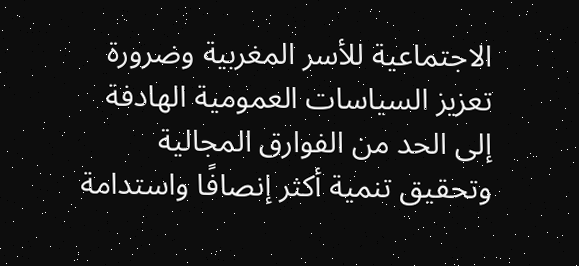الاجتماعية للأسر المغربية وضرورة تعزيز السياسات العمومية الهادفة إلى الحد من الفوارق المجالية وتحقيق تنمية أكثر إنصافًا واستدامة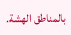بالمناطق الهشة.